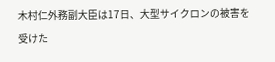木村仁外務副大臣は17日、大型サイクロンの被害を受けた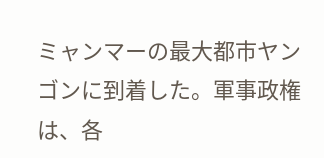ミャンマーの最大都市ヤンゴンに到着した。軍事政権は、各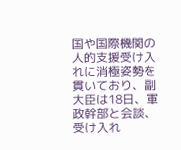国や国際機関の人的支援受け入れに消極姿勢を貫いており、副大臣は18日、軍政幹部と会談、受け入れ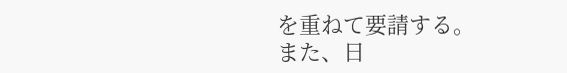を重ねて要請する。
また、日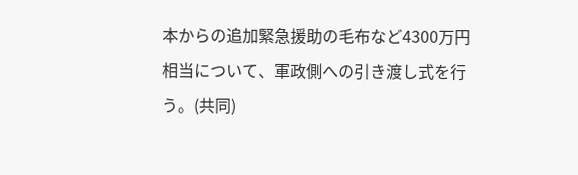本からの追加緊急援助の毛布など4300万円相当について、軍政側への引き渡し式を行う。(共同)